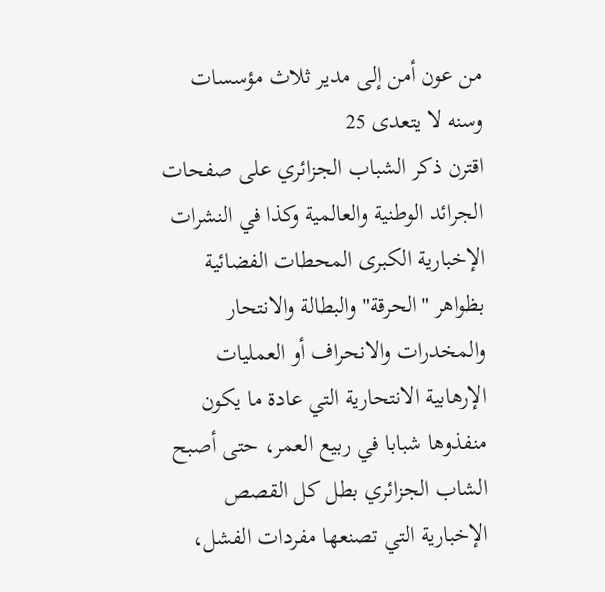من عون أمن إلى مدير ثلاث مؤسسات
وسنه لا يتعدى 25
اقترن ذكر الشباب الجزائري على صفحات الجرائد الوطنية والعالمية وكذا في النشرات الإخبارية الكبرى المحطات الفضائية بظواهر "الحرقة" والبطالة والانتحار والمخدرات والانحراف أو العمليات الإرهابية الانتحارية التي عادة ما يكون منفذوها شبابا في ربيع العمر، حتى أصبح الشاب الجزائري بطل كل القصص الإخبارية التي تصنعها مفردات الفشل،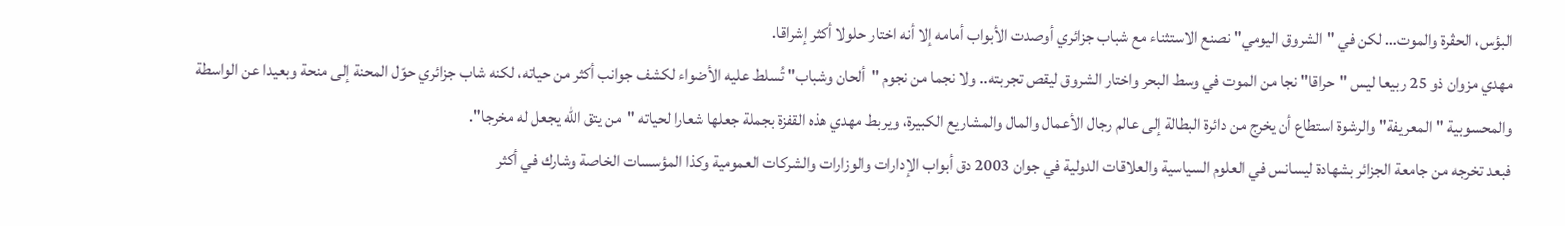البؤس، الحڤرة والموت… لكن في "الشروق اليومي" نصنع الاستثناء مع شباب جزائري أوصدت الأبواب أمامه إلا أنه اختار حلولا أكثر إشراقا.
مهدي مزوان ذو 25 ربيعا ليس "حراقا" نجا من الموت في وسط البحر واختار الشروق ليقص تجربته.. ولا نجما من نجوم "ألحان وشباب" تُسلط عليه الأضواء لكشف جوانب أكثر من حياته، لكنه شاب جزائري حوّل المحنة إلى منحة وبعيدا عن الواسطة والمحسوبية "المعريفة" والرشوة استطاع أن يخرج من دائرة البطالة إلى عالم رجال الأعمال والمال والمشاريع الكبيرة، ويربط مهدي هذه القفزة بجملة جعلها شعارا لحياته "من يتق الله يجعل له مخرجا".
فبعد تخرجه من جامعة الجزائر بشهادة ليسانس في العلوم السياسية والعلاقات الدولية في جوان 2003 دق أبواب الإدارات والوزارات والشركات العمومية وكذا المؤسسات الخاصة وشارك في أكثر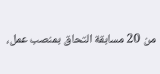من 20 مسابقة التحاق بمنصب عمل،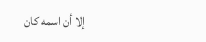إلا أن اسمه كان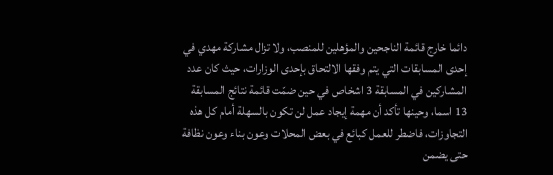دائما خارج قائمة الناجحين والمؤهلين للمنصب، ولا تزال مشاركة مهدي في إحدى المسابقات التي يتم وفقها الالتحاق بإحدى الوزارات، حيث كان عدد المشاركين في المسابقة 3 اشخاص في حين ضمّت قائمة نتائج المسابقة 13 اسما، وحينها تأكد أن مهمة إيجاد عمل لن تكون بالسهلة أمام كل هذه التجاوزات، فاضطر للعمل كبائع في بعض المحلات وعون بناء وعون نظافة حتى يضمن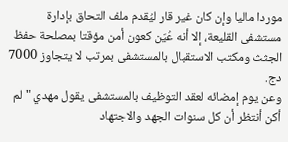موردا ماليا وإن كان غير قار ليُقدم ملف التحاق بإدارة مستشفى القليعة، إلا أنه عُيّن كعون أمن مؤقتا بمصلحة حفظ الجثث ومكتب الاستقبال بالمستشفى بمرتب لا يتجاوز 7000 دج.
وعن يوم إمضائه لعقد التوظيف بالمستشفى يقول مهدي "لم أكن أنتظر أن كل سنوات الجهد والاجتهاد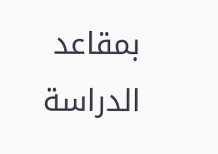بمقاعد الدراسة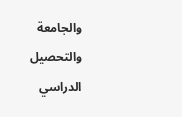والجامعة والتحصيل الدراسي